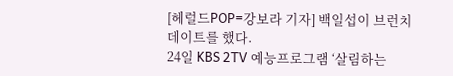[헤럴드POP=강보라 기자] 백일섭이 브런치 데이트를 했다.
24일 KBS 2TV 예능프로그램 ‘살림하는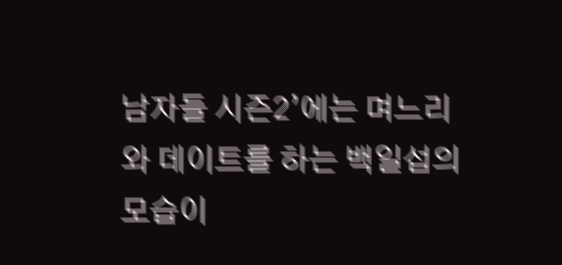남자들 시즌2’에는 며느리와 데이트를 하는 백일섭의 모습이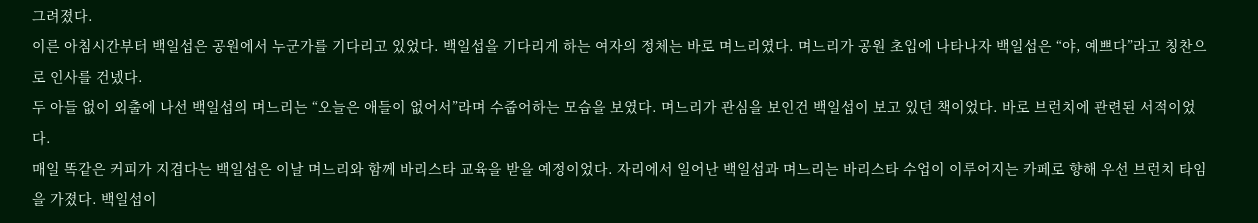그려졌다.
이른 아침시간부터 백일섭은 공원에서 누군가를 기다리고 있었다. 백일섭을 기다리게 하는 여자의 정체는 바로 며느리였다. 며느리가 공원 초입에 나타나자 백일섭은 “야, 예쁘다”라고 칭찬으로 인사를 건넸다.
두 아들 없이 외출에 나선 백일섭의 며느리는 “오늘은 애들이 없어서”라며 수줍어하는 모습을 보였다. 며느리가 관심을 보인건 백일섭이 보고 있던 책이었다. 바로 브런치에 관련된 서적이었다.
매일 똑같은 커피가 지겹다는 백일섭은 이날 며느리와 함께 바리스타 교육을 받을 예정이었다. 자리에서 일어난 백일섭과 며느리는 바리스타 수업이 이루어지는 카페로 향해 우선 브런치 타임을 가졌다. 백일섭이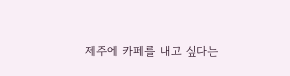제주에 카페를 내고 싶다는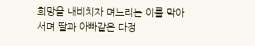희망을 내비치자 며느리는 이를 막아서며 딸과 아빠같은 다정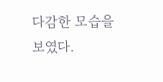다감한 모습을 보였다.